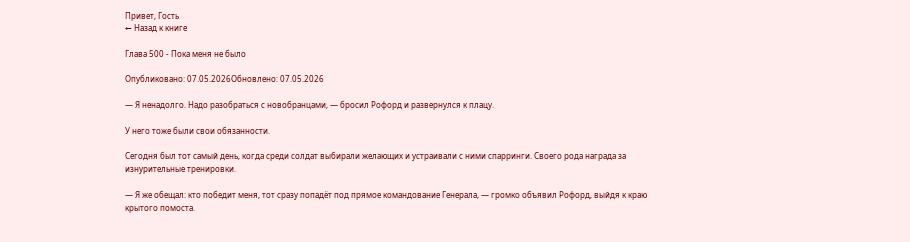Привет, Гость
← Назад к книге

Глава 500 - Пока меня не было

Опубликовано: 07.05.2026Обновлено: 07.05.2026

— Я ненадолго. Надо разобраться с новобранцами, — бросил Рофорд и развернулся к плацу.

У него тоже были свои обязанности.

Сегодня был тот самый день, когда среди солдат выбирали желающих и устраивали с ними спарринги. Своего рода награда за изнурительные тренировки.

— Я же обещал: кто победит меня, тот сразу попадёт под прямое командование Генерала, — громко объявил Рофорд, выйдя к краю крытого помоста.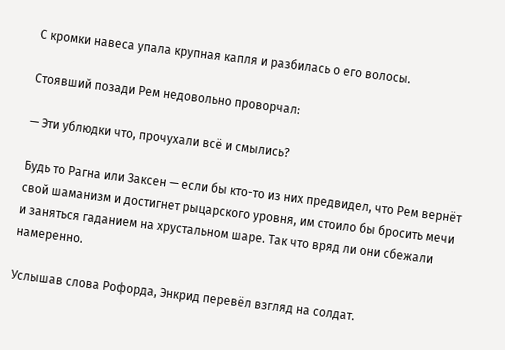С кромки навеса упала крупная капля и разбилась о его волосы.

Стоявший позади Рем недовольно проворчал:

— Эти ублюдки что, прочухали всё и смылись?

Будь то Рагна или Заксен — если бы кто-то из них предвидел, что Рем вернёт свой шаманизм и достигнет рыцарского уровня, им стоило бы бросить мечи и заняться гаданием на хрустальном шаре. Так что вряд ли они сбежали намеренно.

Услышав слова Рофорда, Энкрид перевёл взгляд на солдат.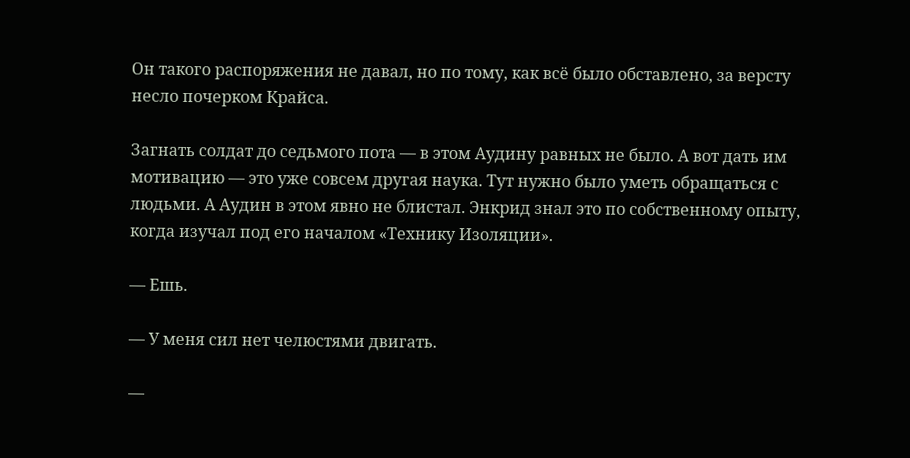Он такого распоряжения не давал, но по тому, как всё было обставлено, за версту несло почерком Крайса.

Загнать солдат до седьмого пота — в этом Аудину равных не было. А вот дать им мотивацию — это уже совсем другая наука. Тут нужно было уметь обращаться с людьми. А Аудин в этом явно не блистал. Энкрид знал это по собственному опыту, когда изучал под его началом «Технику Изоляции».

— Ешь.

— У меня сил нет челюстями двигать.

—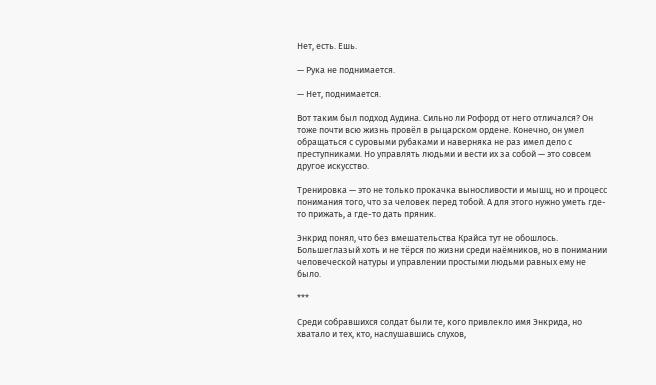Нет, есть. Ешь.

— Рука не поднимается.

— Нет, поднимается.

Вот таким был подход Аудина. Сильно ли Рофорд от него отличался? Он тоже почти всю жизнь провёл в рыцарском ордене. Конечно, он умел обращаться с суровыми рубаками и наверняка не раз имел дело с преступниками. Но управлять людьми и вести их за собой — это совсем другое искусство.

Тренировка — это не только прокачка выносливости и мышц, но и процесс понимания того, что за человек перед тобой. А для этого нужно уметь где-то прижать, а где-то дать пряник.

Энкрид понял, что без вмешательства Крайса тут не обошлось. Большеглазый хоть и не тёрся по жизни среди наёмников, но в понимании человеческой натуры и управлении простыми людьми равных ему не было.

***

Среди собравшихся солдат были те, кого привлекло имя Энкрида, но хватало и тех, кто, наслушавшись слухов,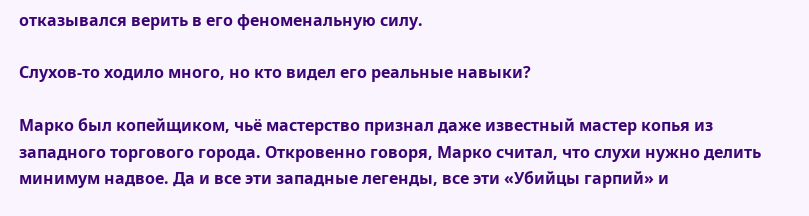отказывался верить в его феноменальную силу.

Слухов-то ходило много, но кто видел его реальные навыки?

Марко был копейщиком, чьё мастерство признал даже известный мастер копья из западного торгового города. Откровенно говоря, Марко считал, что слухи нужно делить минимум надвое. Да и все эти западные легенды, все эти «Убийцы гарпий» и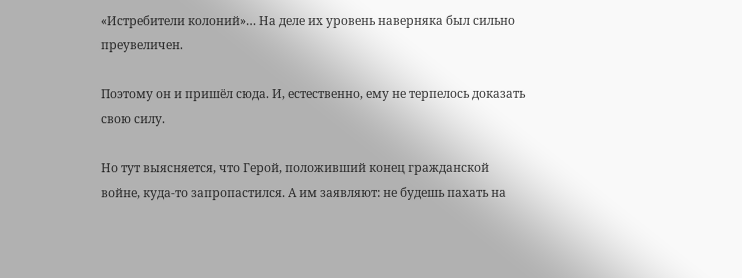«Истребители колоний»… На деле их уровень наверняка был сильно преувеличен.

Поэтому он и пришёл сюда. И, естественно, ему не терпелось доказать свою силу.

Но тут выясняется, что Герой, положивший конец гражданской войне, куда-то запропастился. А им заявляют: не будешь пахать на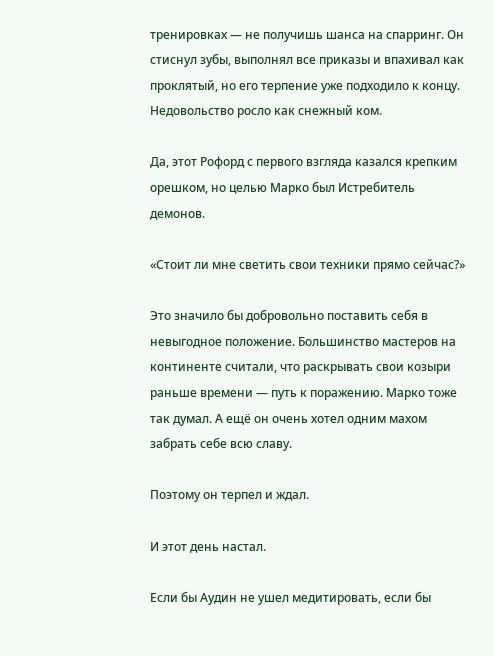тренировках — не получишь шанса на спарринг. Он стиснул зубы, выполнял все приказы и впахивал как проклятый, но его терпение уже подходило к концу. Недовольство росло как снежный ком.

Да, этот Рофорд с первого взгляда казался крепким орешком, но целью Марко был Истребитель демонов.

«Стоит ли мне светить свои техники прямо сейчас?»

Это значило бы добровольно поставить себя в невыгодное положение. Большинство мастеров на континенте считали, что раскрывать свои козыри раньше времени — путь к поражению. Марко тоже так думал. А ещё он очень хотел одним махом забрать себе всю славу.

Поэтому он терпел и ждал.

И этот день настал.

Если бы Аудин не ушел медитировать, если бы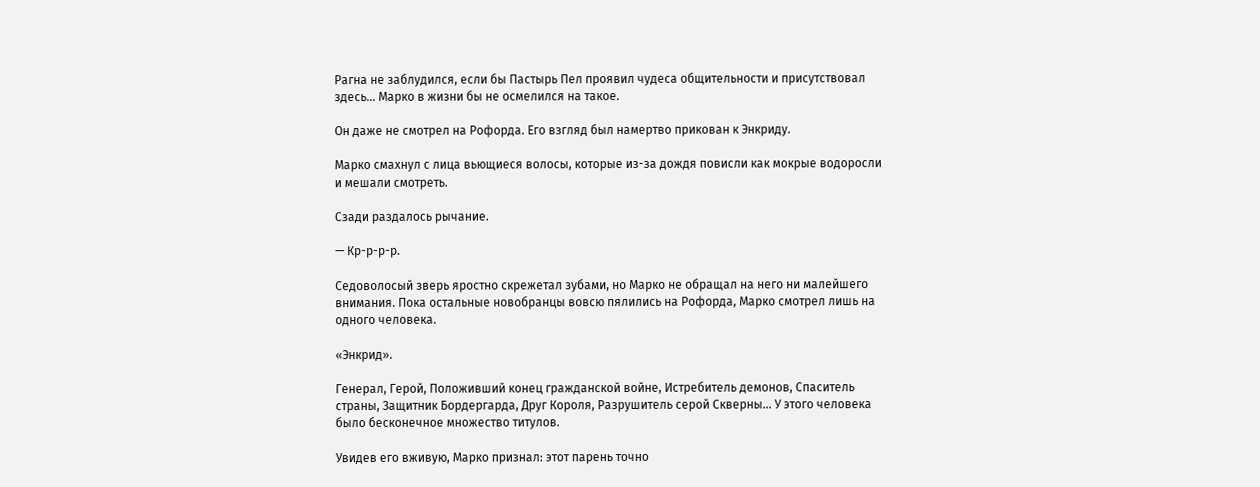Рагна не заблудился, если бы Пастырь Пел проявил чудеса общительности и присутствовал здесь… Марко в жизни бы не осмелился на такое.

Он даже не смотрел на Рофорда. Его взгляд был намертво прикован к Энкриду.

Марко смахнул с лица вьющиеся волосы, которые из-за дождя повисли как мокрые водоросли и мешали смотреть.

Сзади раздалось рычание.

— Кр-р-р-р.

Седоволосый зверь яростно скрежетал зубами, но Марко не обращал на него ни малейшего внимания. Пока остальные новобранцы вовсю пялились на Рофорда, Марко смотрел лишь на одного человека.

«Энкрид».

Генерал, Герой, Положивший конец гражданской войне, Истребитель демонов, Спаситель страны, Защитник Бордергарда, Друг Короля, Разрушитель серой Скверны… У этого человека было бесконечное множество титулов.

Увидев его вживую, Марко признал: этот парень точно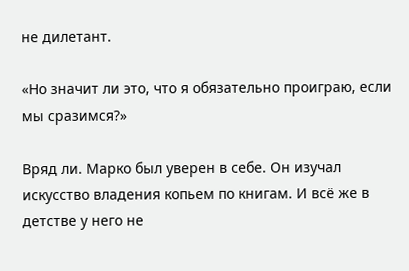не дилетант.

«Но значит ли это, что я обязательно проиграю, если мы сразимся?»

Вряд ли. Марко был уверен в себе. Он изучал искусство владения копьем по книгам. И всё же в детстве у него не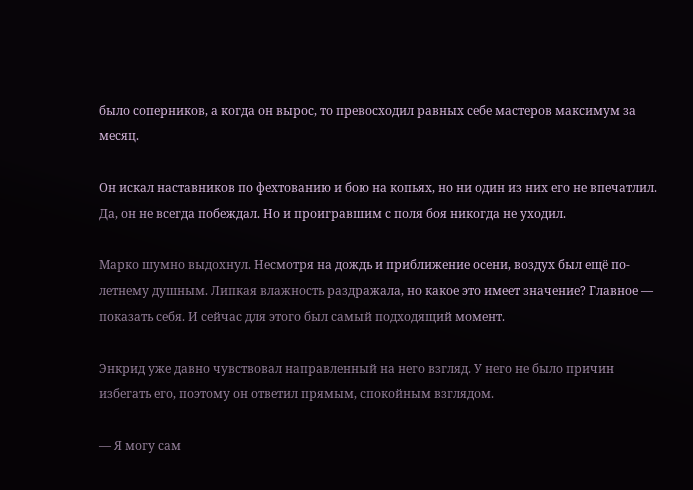было соперников, а когда он вырос, то превосходил равных себе мастеров максимум за месяц.

Он искал наставников по фехтованию и бою на копьях, но ни один из них его не впечатлил. Да, он не всегда побеждал. Но и проигравшим с поля боя никогда не уходил.

Марко шумно выдохнул. Несмотря на дождь и приближение осени, воздух был ещё по-летнему душным. Липкая влажность раздражала, но какое это имеет значение? Главное — показать себя. И сейчас для этого был самый подходящий момент.

Энкрид уже давно чувствовал направленный на него взгляд. У него не было причин избегать его, поэтому он ответил прямым, спокойным взглядом.

— Я могу сам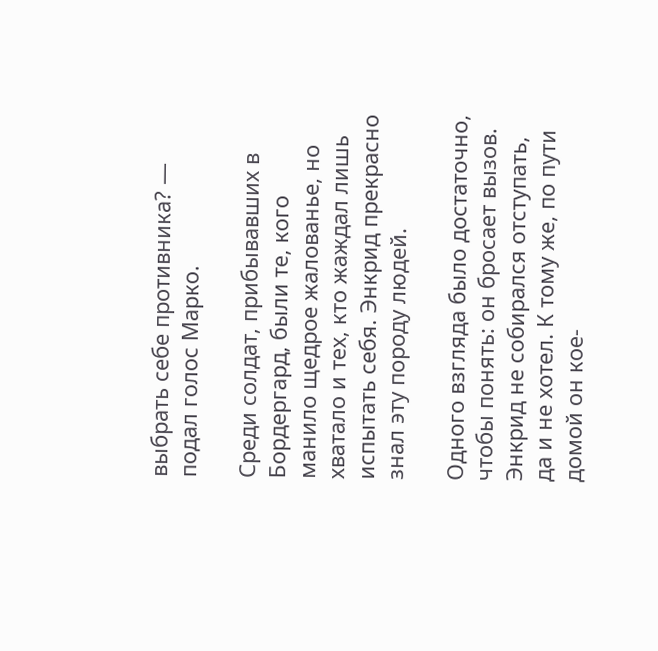выбрать себе противника? — подал голос Марко.

Среди солдат, прибывавших в Бордергард, были те, кого манило щедрое жалованье, но хватало и тех, кто жаждал лишь испытать себя. Энкрид прекрасно знал эту породу людей.

Одного взгляда было достаточно, чтобы понять: он бросает вызов. Энкрид не собирался отступать, да и не хотел. К тому же, по пути домой он кое-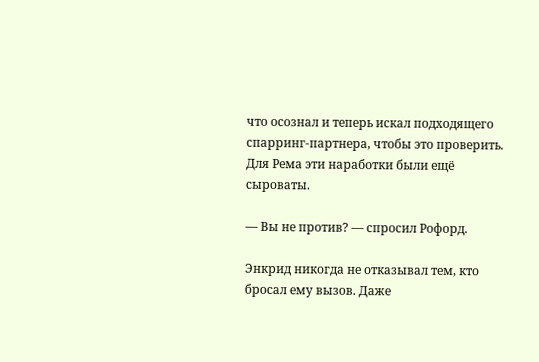что осознал и теперь искал подходящего спарринг-партнера, чтобы это проверить. Для Рема эти наработки были ещё сыроваты.

— Вы не против? — спросил Рофорд.

Энкрид никогда не отказывал тем, кто бросал ему вызов. Даже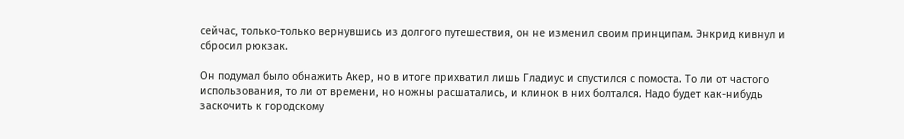сейчас, только-только вернувшись из долгого путешествия, он не изменил своим принципам. Энкрид кивнул и сбросил рюкзак.

Он подумал было обнажить Акер, но в итоге прихватил лишь Гладиус и спустился с помоста. То ли от частого использования, то ли от времени, но ножны расшатались, и клинок в них болтался. Надо будет как-нибудь заскочить к городскому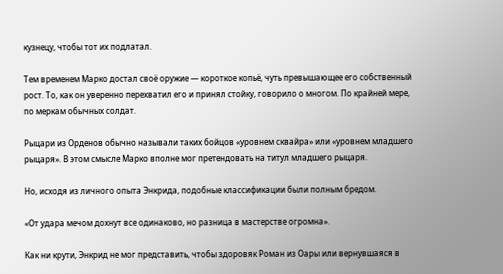кузнецу, чтобы тот их подлатал.

Тем временем Марко достал своё оружие — короткое копьё, чуть превышающее его собственный рост. То, как он уверенно перехватил его и принял стойку, говорило о многом. По крайней мере, по меркам обычных солдат.

Рыцари из Орденов обычно называли таких бойцов «уровнем сквайра» или «уровнем младшего рыцаря». В этом смысле Марко вполне мог претендовать на титул младшего рыцаря.

Но, исходя из личного опыта Энкрида, подобные классификации были полным бредом.

«От удара мечом дохнут все одинаково, но разница в мастерстве огромна».

Как ни крути, Энкрид не мог представить, чтобы здоровяк Роман из Оары или вернувшаяся в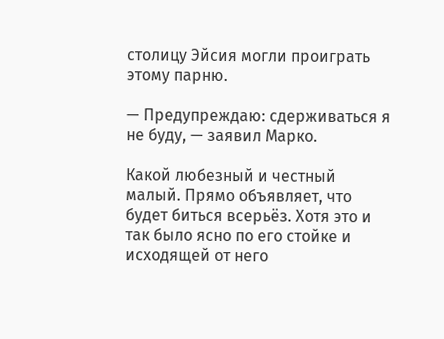столицу Эйсия могли проиграть этому парню.

— Предупреждаю: сдерживаться я не буду, — заявил Марко.

Какой любезный и честный малый. Прямо объявляет, что будет биться всерьёз. Хотя это и так было ясно по его стойке и исходящей от него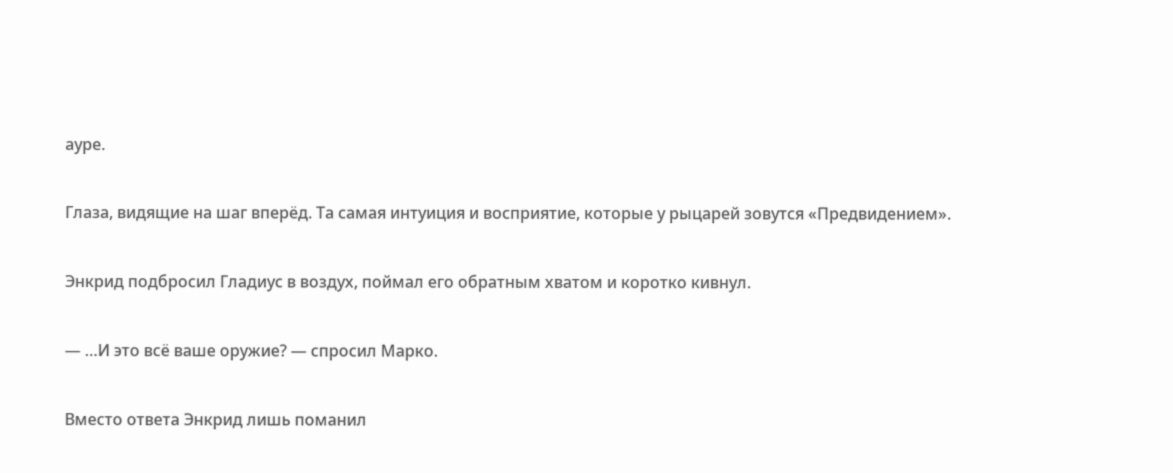ауре.

Глаза, видящие на шаг вперёд. Та самая интуиция и восприятие, которые у рыцарей зовутся «Предвидением».

Энкрид подбросил Гладиус в воздух, поймал его обратным хватом и коротко кивнул.

— …И это всё ваше оружие? — спросил Марко.

Вместо ответа Энкрид лишь поманил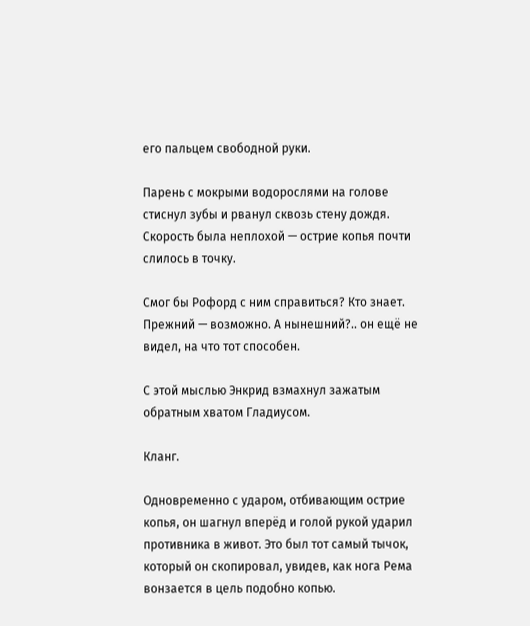его пальцем свободной руки.

Парень с мокрыми водорослями на голове стиснул зубы и рванул сквозь стену дождя. Скорость была неплохой — острие копья почти слилось в точку.

Смог бы Рофорд с ним справиться? Кто знает. Прежний — возможно. А нынешний?.. он ещё не видел, на что тот способен.

С этой мыслью Энкрид взмахнул зажатым обратным хватом Гладиусом.

Кланг.

Одновременно с ударом, отбивающим острие копья, он шагнул вперёд и голой рукой ударил противника в живот. Это был тот самый тычок, который он скопировал, увидев, как нога Рема вонзается в цель подобно копью.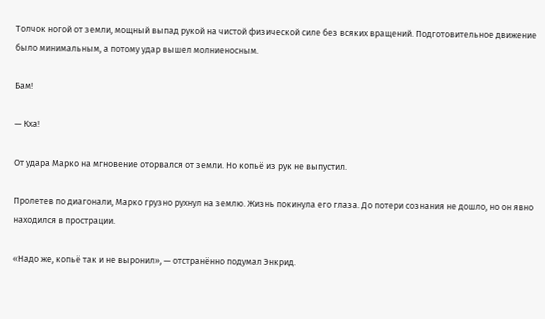Толчок ногой от земли, мощный выпад рукой на чистой физической силе без всяких вращений. Подготовительное движение было минимальным, а потому удар вышел молниеносным.

Бам!

— Кха!

От удара Марко на мгновение оторвался от земли. Но копьё из рук не выпустил.

Пролетев по диагонали, Марко грузно рухнул на землю. Жизнь покинула его глаза. До потери сознания не дошло, но он явно находился в прострации.

«Надо же, копьё так и не выронил», — отстранённо подумал Энкрид.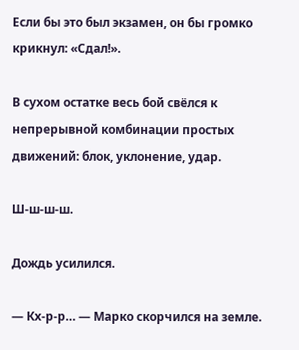Если бы это был экзамен, он бы громко крикнул: «Сдал!».

В сухом остатке весь бой свёлся к непрерывной комбинации простых движений: блок, уклонение, удар.

Ш-ш-ш-ш.

Дождь усилился.

— Кх-р-р… — Марко скорчился на земле.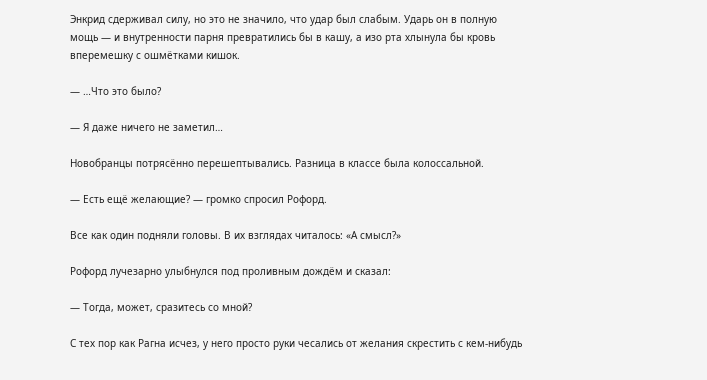Энкрид сдерживал силу, но это не значило, что удар был слабым. Ударь он в полную мощь — и внутренности парня превратились бы в кашу, а изо рта хлынула бы кровь вперемешку с ошмётками кишок.

— …Что это было?

— Я даже ничего не заметил…

Новобранцы потрясённо перешептывались. Разница в классе была колоссальной.

— Есть ещё желающие? — громко спросил Рофорд.

Все как один подняли головы. В их взглядах читалось: «А смысл?»

Рофорд лучезарно улыбнулся под проливным дождём и сказал:

— Тогда, может, сразитесь со мной?

С тех пор как Рагна исчез, у него просто руки чесались от желания скрестить с кем-нибудь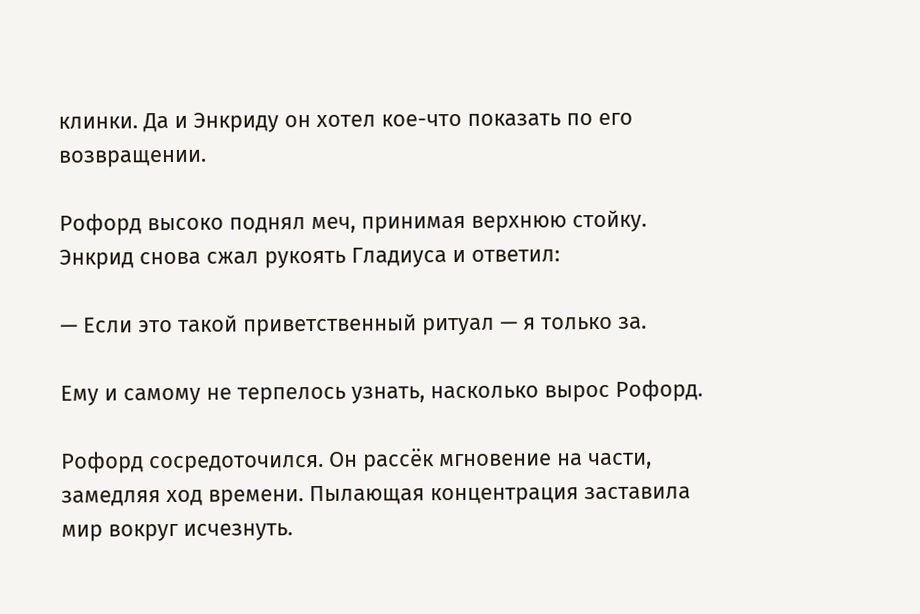клинки. Да и Энкриду он хотел кое-что показать по его возвращении.

Рофорд высоко поднял меч, принимая верхнюю стойку. Энкрид снова сжал рукоять Гладиуса и ответил:

— Если это такой приветственный ритуал — я только за.

Ему и самому не терпелось узнать, насколько вырос Рофорд.

Рофорд сосредоточился. Он рассёк мгновение на части, замедляя ход времени. Пылающая концентрация заставила мир вокруг исчезнуть.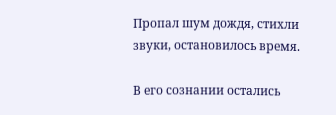Пропал шум дождя, стихли звуки, остановилось время.

В его сознании остались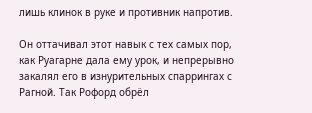лишь клинок в руке и противник напротив.

Он оттачивал этот навык с тех самых пор, как Руагарне дала ему урок, и непрерывно закалял его в изнурительных спаррингах с Рагной. Так Рофорд обрёл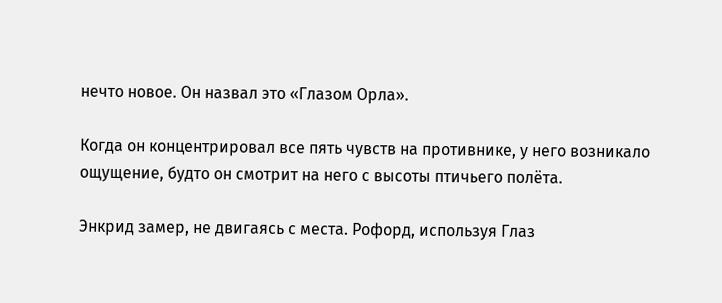нечто новое. Он назвал это «Глазом Орла».

Когда он концентрировал все пять чувств на противнике, у него возникало ощущение, будто он смотрит на него с высоты птичьего полёта.

Энкрид замер, не двигаясь с места. Рофорд, используя Глаз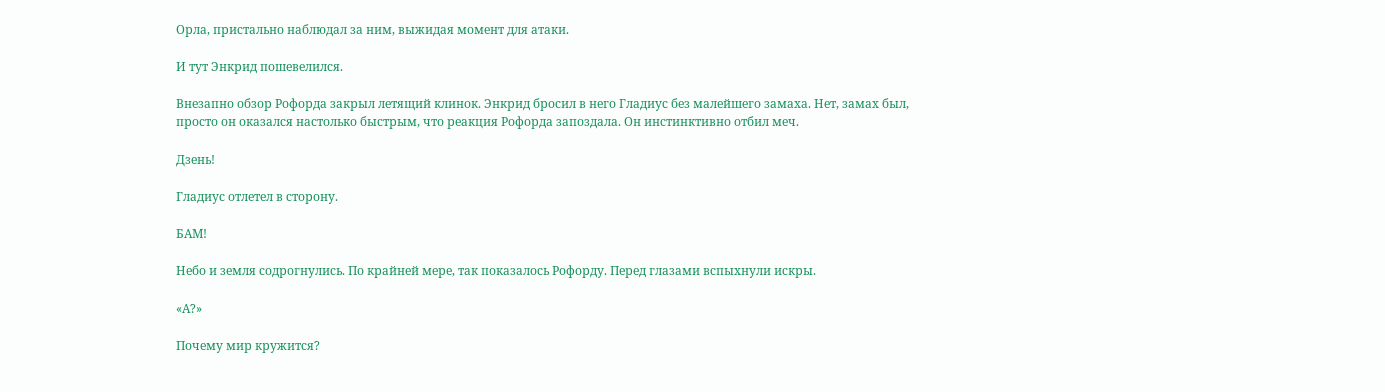Орла, пристально наблюдал за ним, выжидая момент для атаки.

И тут Энкрид пошевелился.

Внезапно обзор Рофорда закрыл летящий клинок. Энкрид бросил в него Гладиус без малейшего замаха. Нет, замах был, просто он оказался настолько быстрым, что реакция Рофорда запоздала. Он инстинктивно отбил меч.

Дзень!

Гладиус отлетел в сторону.

БАМ!

Небо и земля содрогнулись. По крайней мере, так показалось Рофорду. Перед глазами вспыхнули искры.

«А?»

Почему мир кружится?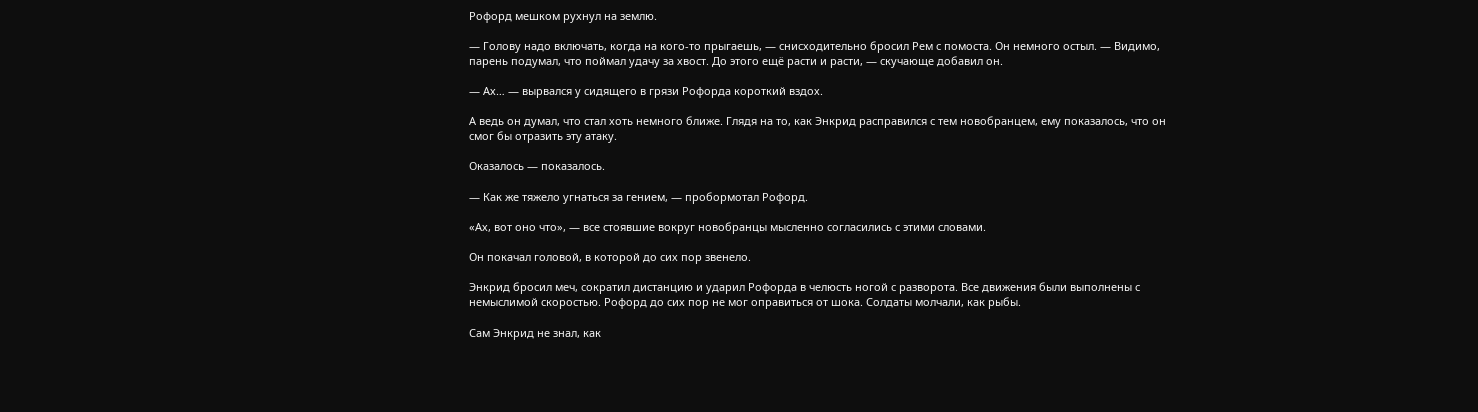Рофорд мешком рухнул на землю.

— Голову надо включать, когда на кого-то прыгаешь, — снисходительно бросил Рем с помоста. Он немного остыл. — Видимо, парень подумал, что поймал удачу за хвост. До этого ещё расти и расти, — скучающе добавил он.

— Ах… — вырвался у сидящего в грязи Рофорда короткий вздох.

А ведь он думал, что стал хоть немного ближе. Глядя на то, как Энкрид расправился с тем новобранцем, ему показалось, что он смог бы отразить эту атаку.

Оказалось — показалось.

— Как же тяжело угнаться за гением, — пробормотал Рофорд.

«Ах, вот оно что», — все стоявшие вокруг новобранцы мысленно согласились с этими словами.

Он покачал головой, в которой до сих пор звенело.

Энкрид бросил меч, сократил дистанцию и ударил Рофорда в челюсть ногой с разворота. Все движения были выполнены с немыслимой скоростью. Рофорд до сих пор не мог оправиться от шока. Солдаты молчали, как рыбы.

Сам Энкрид не знал, как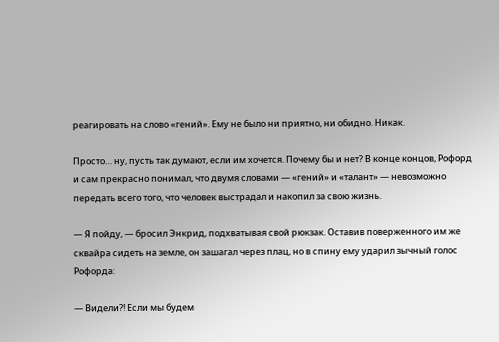реагировать на слово «гений». Ему не было ни приятно, ни обидно. Никак.

Просто… ну, пусть так думают, если им хочется. Почему бы и нет? В конце концов, Рофорд и сам прекрасно понимал, что двумя словами — «гений» и «талант» — невозможно передать всего того, что человек выстрадал и накопил за свою жизнь.

— Я пойду, — бросил Энкрид, подхватывая свой рюкзак. Оставив поверженного им же сквайра сидеть на земле, он зашагал через плац, но в спину ему ударил зычный голос Рофорда:

— Видели?! Если мы будем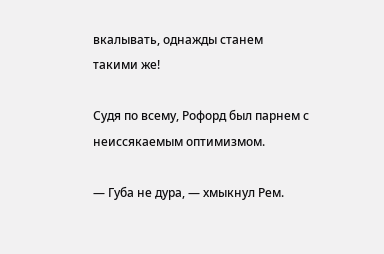вкалывать, однажды станем такими же!

Судя по всему, Рофорд был парнем с неиссякаемым оптимизмом.

— Губа не дура, — хмыкнул Рем.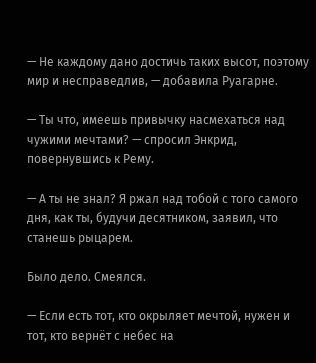— Не каждому дано достичь таких высот, поэтому мир и несправедлив, — добавила Руагарне.

— Ты что, имеешь привычку насмехаться над чужими мечтами? — спросил Энкрид, повернувшись к Рему.

— А ты не знал? Я ржал над тобой с того самого дня, как ты, будучи десятником, заявил, что станешь рыцарем.

Было дело. Смеялся.

— Если есть тот, кто окрыляет мечтой, нужен и тот, кто вернёт с небес на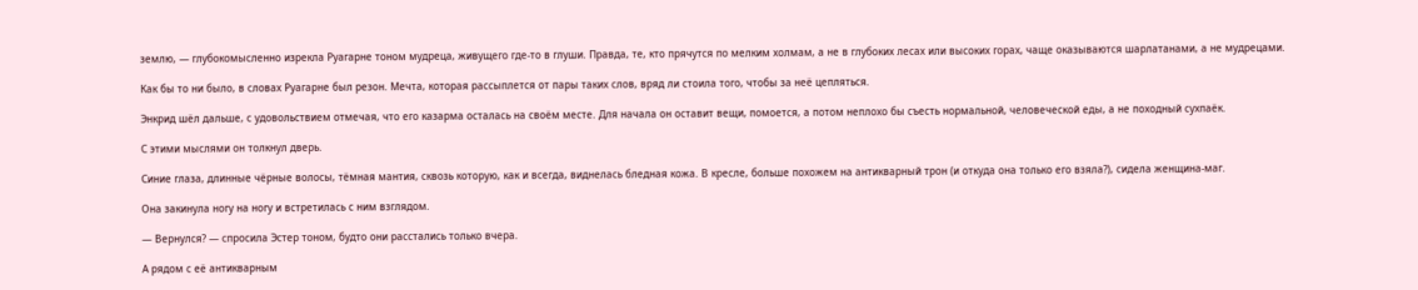землю, — глубокомысленно изрекла Руагарне тоном мудреца, живущего где-то в глуши. Правда, те, кто прячутся по мелким холмам, а не в глубоких лесах или высоких горах, чаще оказываются шарлатанами, а не мудрецами.

Как бы то ни было, в словах Руагарне был резон. Мечта, которая рассыплется от пары таких слов, вряд ли стоила того, чтобы за неё цепляться.

Энкрид шёл дальше, с удовольствием отмечая, что его казарма осталась на своём месте. Для начала он оставит вещи, помоется, а потом неплохо бы съесть нормальной, человеческой еды, а не походный сухпаёк.

С этими мыслями он толкнул дверь.

Синие глаза, длинные чёрные волосы, тёмная мантия, сквозь которую, как и всегда, виднелась бледная кожа. В кресле, больше похожем на антикварный трон (и откуда она только его взяла?), сидела женщина-маг.

Она закинула ногу на ногу и встретилась с ним взглядом.

— Вернулся? — спросила Эстер тоном, будто они расстались только вчера.

А рядом с её антикварным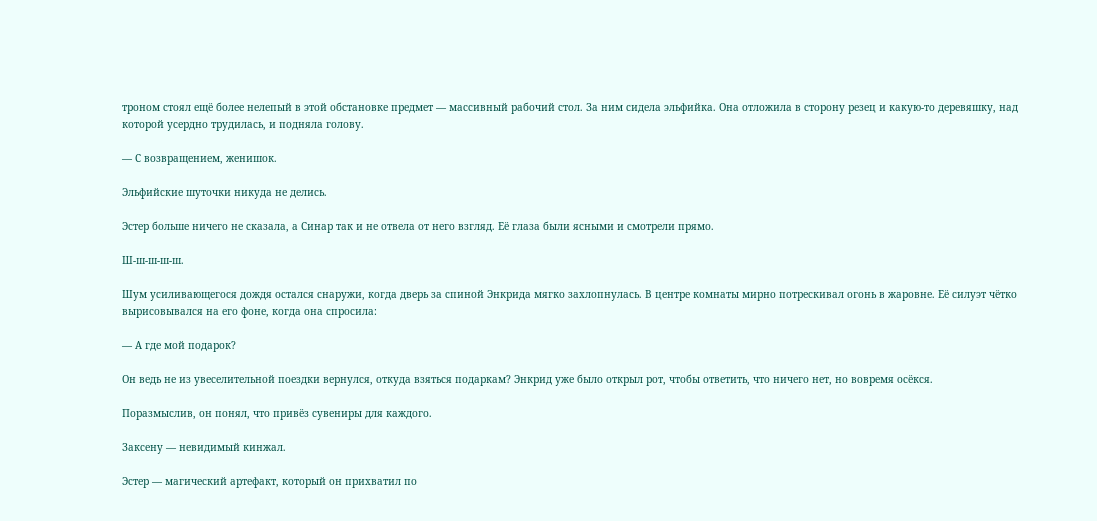троном стоял ещё более нелепый в этой обстановке предмет — массивный рабочий стол. За ним сидела эльфийка. Она отложила в сторону резец и какую-то деревяшку, над которой усердно трудилась, и подняла голову.

— С возвращением, женишок.

Эльфийские шуточки никуда не делись.

Эстер больше ничего не сказала, а Синар так и не отвела от него взгляд. Её глаза были ясными и смотрели прямо.

Ш-ш-ш-ш-ш.

Шум усиливающегося дождя остался снаружи, когда дверь за спиной Энкрида мягко захлопнулась. В центре комнаты мирно потрескивал огонь в жаровне. Её силуэт чётко вырисовывался на его фоне, когда она спросила:

— А где мой подарок?

Он ведь не из увеселительной поездки вернулся, откуда взяться подаркам? Энкрид уже было открыл рот, чтобы ответить, что ничего нет, но вовремя осёкся.

Поразмыслив, он понял, что привёз сувениры для каждого.

Заксену — невидимый кинжал.

Эстер — магический артефакт, который он прихватил по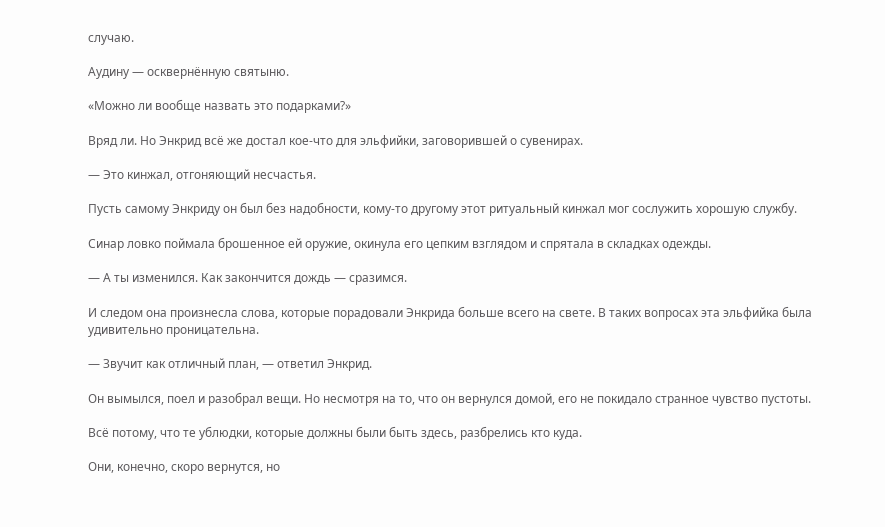случаю.

Аудину — осквернённую святыню.

«Можно ли вообще назвать это подарками?»

Вряд ли. Но Энкрид всё же достал кое-что для эльфийки, заговорившей о сувенирах.

— Это кинжал, отгоняющий несчастья.

Пусть самому Энкриду он был без надобности, кому-то другому этот ритуальный кинжал мог сослужить хорошую службу.

Синар ловко поймала брошенное ей оружие, окинула его цепким взглядом и спрятала в складках одежды.

— А ты изменился. Как закончится дождь — сразимся.

И следом она произнесла слова, которые порадовали Энкрида больше всего на свете. В таких вопросах эта эльфийка была удивительно проницательна.

— Звучит как отличный план, — ответил Энкрид.

Он вымылся, поел и разобрал вещи. Но несмотря на то, что он вернулся домой, его не покидало странное чувство пустоты.

Всё потому, что те ублюдки, которые должны были быть здесь, разбрелись кто куда.

Они, конечно, скоро вернутся, но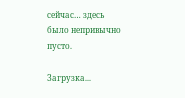сейчас… здесь было непривычно пусто.

Загрузка...